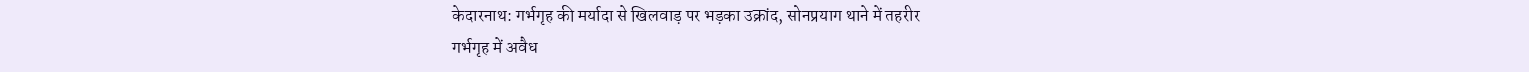केदारनाथ: गर्भगृह की मर्यादा से खिलवाड़ पर भड़का उक्रांद, सोनप्रयाग थाने में तहरीर
गर्भगृह में अवैध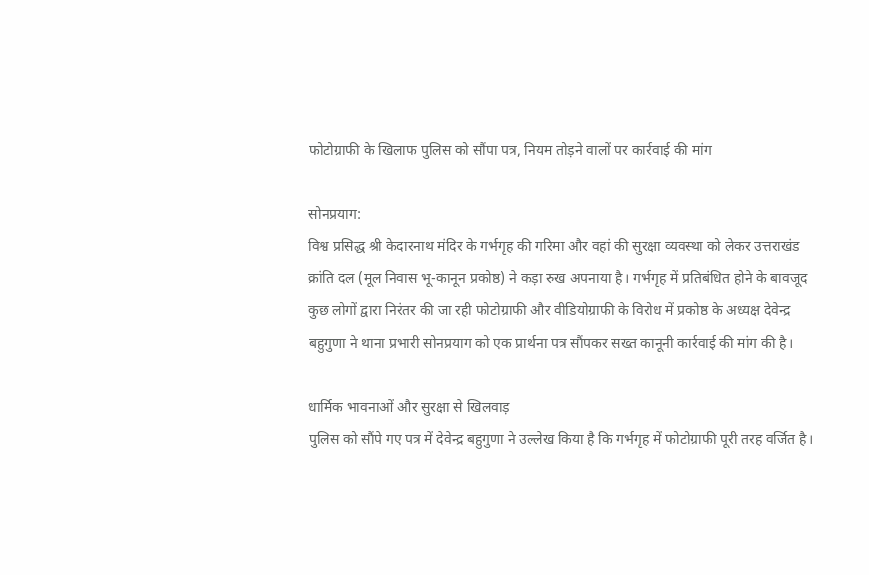फोटोग्राफी के खिलाफ पुलिस को सौंपा पत्र, नियम तोड़ने वालों पर कार्रवाई की मांग

सोनप्रयाग:
विश्व प्रसिद्ध श्री केदारनाथ मंदिर के गर्भगृह की गरिमा और वहां की सुरक्षा व्यवस्था को लेकर उत्तराखंड क्रांति दल (मूल निवास भू-कानून प्रकोष्ठ) ने कड़ा रुख अपनाया है। गर्भगृह में प्रतिबंधित होने के बावजूद कुछ लोगों द्वारा निरंतर की जा रही फोटोग्राफी और वीडियोग्राफी के विरोध में प्रकोष्ठ के अध्यक्ष देवेन्द्र बहुगुणा ने थाना प्रभारी सोनप्रयाग को एक प्रार्थना पत्र सौंपकर सख्त कानूनी कार्रवाई की मांग की है।

धार्मिक भावनाओं और सुरक्षा से खिलवाड़
पुलिस को सौंपे गए पत्र में देवेन्द्र बहुगुणा ने उल्लेख किया है कि गर्भगृह में फोटोग्राफी पूरी तरह वर्जित है।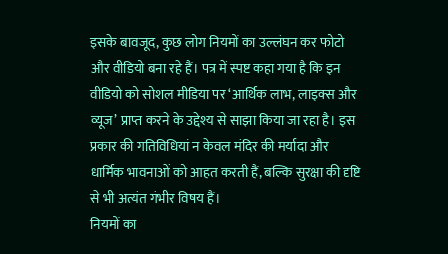इसके बावजूद, कुछ लोग नियमों का उल्लंघन कर फोटो और वीडियो बना रहे हैं। पत्र में स्पष्ट कहा गया है कि इन वीडियो को सोशल मीडिया पर ‘आर्थिक लाभ, लाइक्स और व्यूज’ प्राप्त करने के उद्देश्य से साझा किया जा रहा है। इस प्रकार की गतिविधियां न केवल मंदिर की मर्यादा और धार्मिक भावनाओं को आहत करती हैं, बल्कि सुरक्षा की दृष्टि से भी अत्यंत गंभीर विषय हैं।
नियमों का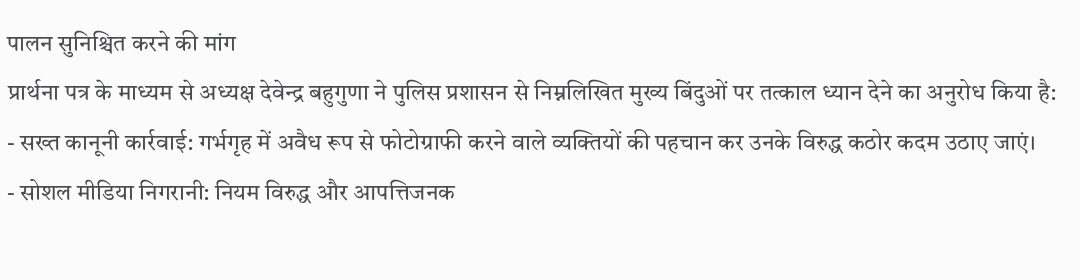पालन सुनिश्चित करने की मांग
प्रार्थना पत्र के माध्यम से अध्यक्ष देवेन्द्र बहुगुणा ने पुलिस प्रशासन से निम्नलिखित मुख्य बिंदुओं पर तत्काल ध्यान देने का अनुरोध किया है:
- सख्त कानूनी कार्रवाई: गर्भगृह में अवैध रूप से फोटोग्राफी करने वाले व्यक्तियों की पहचान कर उनके विरुद्ध कठोर कदम उठाए जाएं।
- सोशल मीडिया निगरानी: नियम विरुद्ध और आपत्तिजनक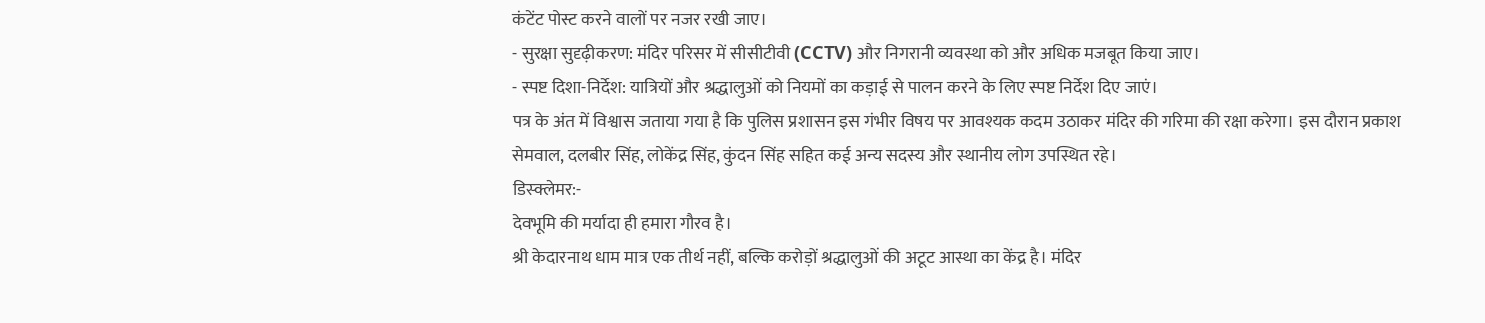कंटेंट पोस्ट करने वालों पर नजर रखी जाए।
- सुरक्षा सुदृढ़ीकरण: मंदिर परिसर में सीसीटीवी (CCTV) और निगरानी व्यवस्था को और अधिक मजबूत किया जाए।
- स्पष्ट दिशा-निर्देश: यात्रियों और श्रद्धालुओं को नियमों का कड़ाई से पालन करने के लिए स्पष्ट निर्देश दिए जाएं।
पत्र के अंत में विश्वास जताया गया है कि पुलिस प्रशासन इस गंभीर विषय पर आवश्यक कदम उठाकर मंदिर की गरिमा की रक्षा करेगा। इस दौरान प्रकाश सेमवाल, दलबीर सिंह, लोकेंद्र सिंह, कुंदन सिंह सहित कई अन्य सदस्य और स्थानीय लोग उपस्थित रहे।
डिस्क्लेमर:-
देवभूमि की मर्यादा ही हमारा गौरव है।
श्री केदारनाथ धाम मात्र एक तीर्थ नहीं, बल्कि करोड़ों श्रद्धालुओं की अटूट आस्था का केंद्र है। मंदिर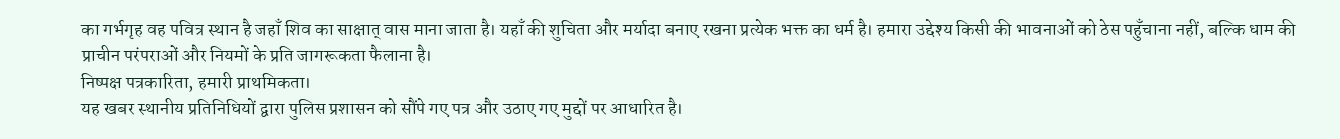का गर्भगृह वह पवित्र स्थान है जहाँ शिव का साक्षात् वास माना जाता है। यहाँ की शुचिता और मर्यादा बनाए रखना प्रत्येक भक्त का धर्म है। हमारा उद्देश्य किसी की भावनाओं को ठेस पहुँचाना नहीं, बल्कि धाम की प्राचीन परंपराओं और नियमों के प्रति जागरूकता फैलाना है।
निष्पक्ष पत्रकारिता, हमारी प्राथमिकता।
यह खबर स्थानीय प्रतिनिधियों द्वारा पुलिस प्रशासन को सौंपे गए पत्र और उठाए गए मुद्दों पर आधारित है।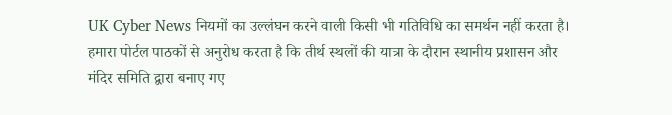UK Cyber News नियमों का उल्लंघन करने वाली किसी भी गतिविधि का समर्थन नहीं करता है। हमारा पोर्टल पाठकों से अनुरोध करता है कि तीर्थ स्थलों की यात्रा के दौरान स्थानीय प्रशासन और मंदिर समिति द्वारा बनाए गए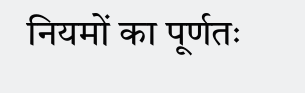नियमों का पूर्णतः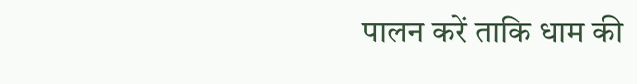पालन करें ताकि धाम की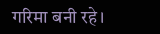गरिमा बनी रहे।